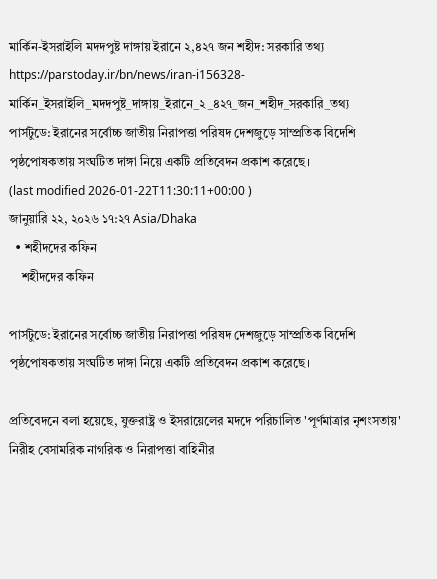মার্কিন-ইসরাইলি মদদপুষ্ট দাঙ্গায় ইরানে ২,৪২৭ জন শহীদ: সরকারি তথ্য
https://parstoday.ir/bn/news/iran-i156328-মার্কিন_ইসরাইলি_মদদপুষ্ট_দাঙ্গায়_ইরানে_২_৪২৭_জন_শহীদ_সরকারি_তথ্য
পার্সটুডে: ইরানের সর্বোচ্চ জাতীয় নিরাপত্তা পরিষদ দেশজুড়ে সাম্প্রতিক বিদেশি পৃষ্ঠপোষকতায় সংঘটিত দাঙ্গা নিয়ে একটি প্রতিবেদন প্রকাশ করেছে।
(last modified 2026-01-22T11:30:11+00:00 )
জানুয়ারি ২২, ২০২৬ ১৭:২৭ Asia/Dhaka
  • শহীদদের কফিন
    শহীদদের কফিন

পার্সটুডে: ইরানের সর্বোচ্চ জাতীয় নিরাপত্তা পরিষদ দেশজুড়ে সাম্প্রতিক বিদেশি পৃষ্ঠপোষকতায় সংঘটিত দাঙ্গা নিয়ে একটি প্রতিবেদন প্রকাশ করেছে।

প্রতিবেদনে বলা হয়েছে, যুক্তরাষ্ট্র ও ইসরায়েলের মদদে পরিচালিত 'পূর্ণমাত্রার নৃশংসতায়' নিরীহ বেসামরিক নাগরিক ও নিরাপত্তা বাহিনীর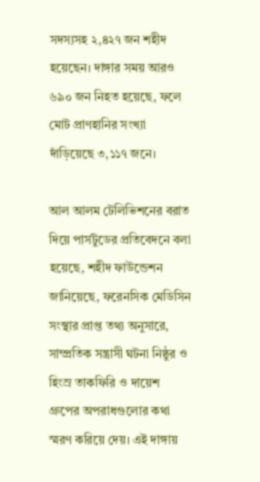সদস্যসহ ২,৪২৭ জন শহীদ হয়েছেন। দাঙ্গার সময় আরও ৬৯০ জন নিহত হয়েছে, ফলে মোট প্রাণহানির সংখ্যা দাঁড়িয়েছে ৩,১১৭ জনে।

আল আলম টেলিভিশনের বরাত দিয়ে পার্সটুডের প্রতিবেদনে বলা হয়েছে, শহীদ ফাউন্ডেশন জানিয়েছে, ফরেনসিক মেডিসিন সংস্থার প্রাপ্ত তথ্য অনুসারে, সাম্প্রতিক সন্ত্রাসী ঘটনা নিষ্ঠুর ও হিংস্র তাকফিরি ও দায়েশ গ্রুপের অপরাধগুলোর কথা স্মরণ করিয়ে দেয়। এই দাঙ্গায়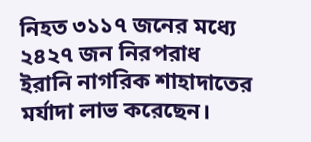নিহত ৩১১৭ জনের মধ্যে ২৪২৭ জন নিরপরাধ ইরানি নাগরিক শাহাদাতের মর্যাদা লাভ করেছেন।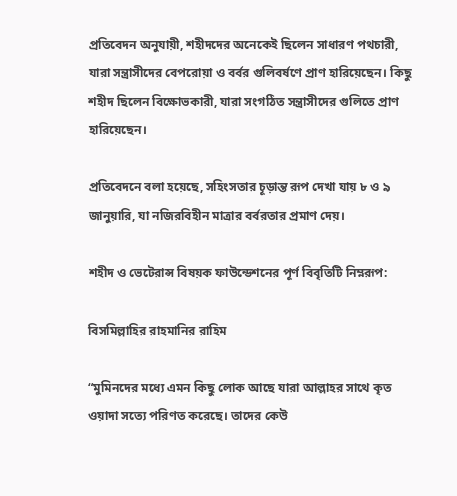প্রতিবেদন অনুযায়ী, শহীদদের অনেকেই ছিলেন সাধারণ পথচারী, যারা সন্ত্রাসীদের বেপরোয়া ও বর্বর গুলিবর্ষণে প্রাণ হারিয়েছেন। কিছু শহীদ ছিলেন বিক্ষোভকারী, যারা সংগঠিত সন্ত্রাসীদের গুলিতে প্রাণ হারিয়েছেন।

প্রতিবেদনে বলা হয়েছে, সহিংসতার চূড়ান্ত রূপ দেখা যায় ৮ ও ৯ জানুয়ারি, যা নজিরবিহীন মাত্রার বর্বরতার প্রমাণ দেয়।

শহীদ ও ভেটেরান্স বিষয়ক ফাউন্ডেশনের পূর্ণ বিবৃতিটি নিম্নরূপ:

বিসমিল্লাহির রাহমানির রাহিম

“মুমিনদের মধ্যে এমন কিছু লোক আছে যারা আল্লাহর সাথে কৃত ওয়াদা সত্যে পরিণত করেছে। তাদের কেউ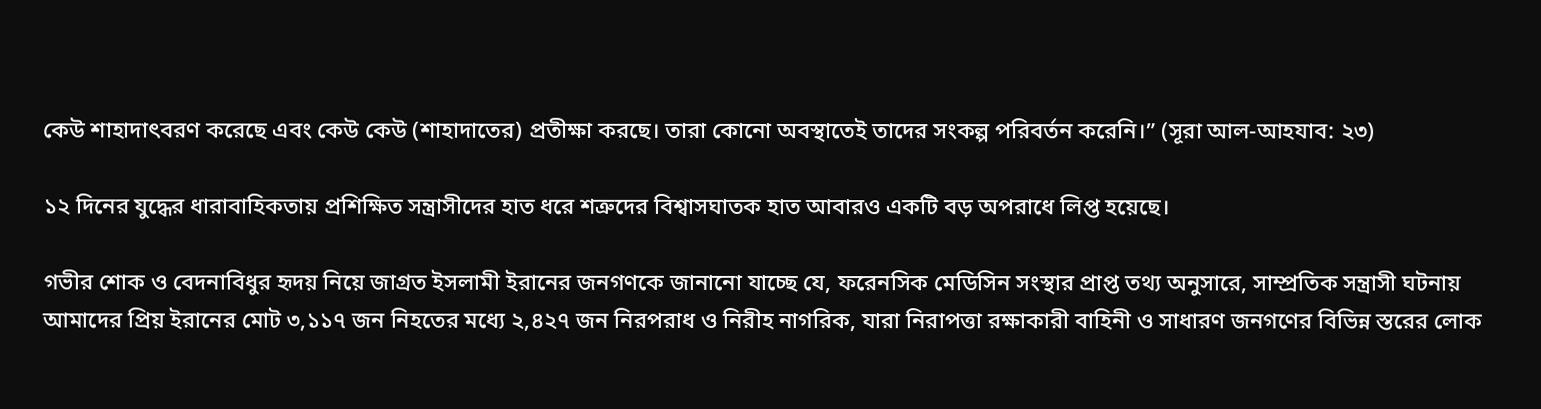কেউ শাহাদাৎবরণ করেছে এবং কেউ কেউ (শাহাদাতের) প্রতীক্ষা করছে। তারা কোনো অবস্থাতেই তাদের সংকল্প পরিবর্তন করেনি।” (সূরা আল-আহযাব: ২৩)

১২ দিনের যুদ্ধের ধারাবাহিকতায় প্রশিক্ষিত সন্ত্রাসীদের হাত ধরে শত্রুদের বিশ্বাসঘাতক হাত আবারও একটি বড় অপরাধে লিপ্ত হয়েছে।

গভীর শোক ও বেদনাবিধুর হৃদয় নিয়ে জাগ্রত ইসলামী ইরানের জনগণকে জানানো যাচ্ছে যে, ফরেনসিক মেডিসিন সংস্থার প্রাপ্ত তথ্য অনুসারে, সাম্প্রতিক সন্ত্রাসী ঘটনায় আমাদের প্রিয় ইরানের মোট ৩,১১৭ জন নিহতের মধ্যে ২,৪২৭ জন নিরপরাধ ও নিরীহ নাগরিক, যারা নিরাপত্তা রক্ষাকারী বাহিনী ও সাধারণ জনগণের বিভিন্ন স্তরের লোক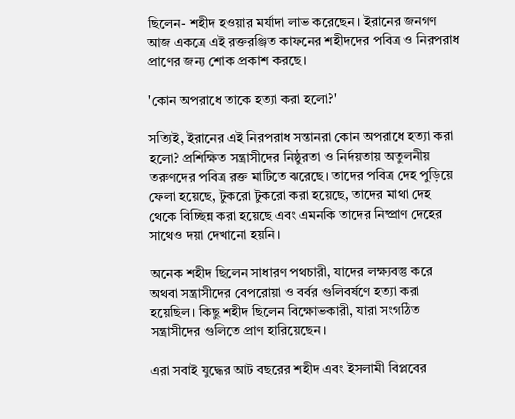ছিলেন- শহীদ হওয়ার মর্যাদা লাভ করেছেন। ইরানের জনগণ আজ একত্রে এই রক্তরঞ্জিত কাফনের শহীদদের পবিত্র ও নিরপরাধ প্রাণের জন্য শোক প্রকাশ করছে।

'কোন অপরাধে তাকে হত্যা করা হলো?'

সত্যিই, ইরানের এই নিরপরাধ সন্তানরা কোন অপরাধে হত্যা করা হলো? প্রশিক্ষিত সন্ত্রাসীদের নিষ্ঠুরতা ও নির্দয়তায় অতুলনীয় তরুণদের পবিত্র রক্ত মাটিতে ঝরেছে। তাদের পবিত্র দেহ পুড়িয়ে ফেলা হয়েছে, টুকরো টুকরো করা হয়েছে, তাদের মাথা দেহ থেকে বিচ্ছিন্ন করা হয়েছে এবং এমনকি তাদের নিষ্প্রাণ দেহের সাথেও দয়া দেখানো হয়নি।

অনেক শহীদ ছিলেন সাধারণ পথচারী, যাদের লক্ষ্যবস্তু করে অথবা সন্ত্রাসীদের বেপরোয়া ও বর্বর গুলিবর্ষণে হত্যা করা হয়েছিল। কিছু শহীদ ছিলেন বিক্ষোভকারী, যারা সংগঠিত সন্ত্রাসীদের গুলিতে প্রাণ হারিয়েছেন।

এরা সবাই যুদ্ধের আট বছরের শহীদ এবং ইসলামী বিপ্লবের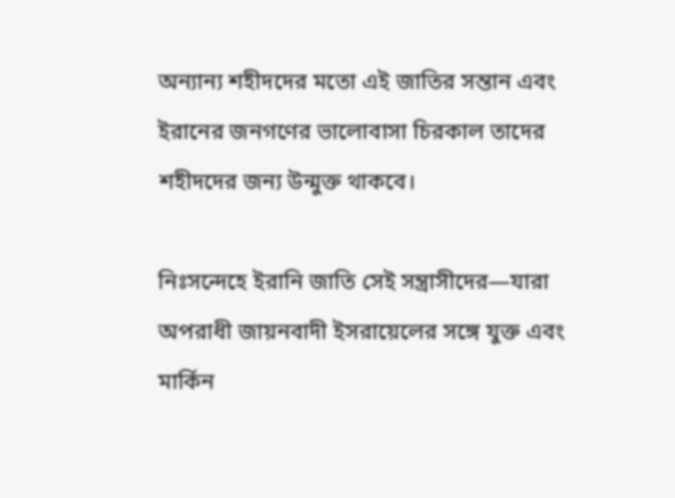অন্যান্য শহীদদের মতো এই জাতির সন্তান এবং ইরানের জনগণের ভালোবাসা চিরকাল তাদের শহীদদের জন্য উন্মুক্ত থাকবে।

নিঃসন্দেহে ইরানি জাতি সেই সন্ত্রাসীদের—যারা অপরাধী জায়নবাদী ইসরায়েলের সঙ্গে যুক্ত এবং মার্কিন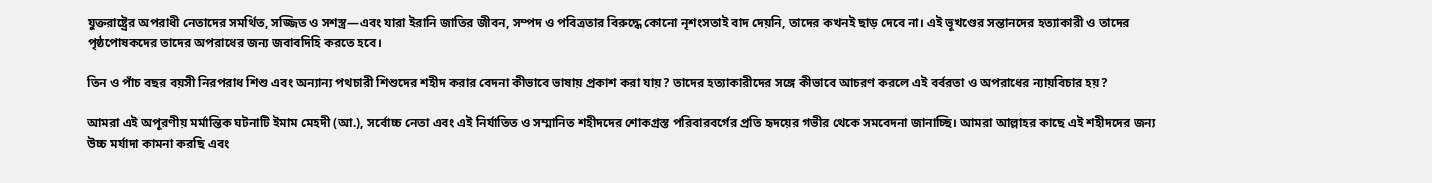যুক্তরাষ্ট্রের অপরাধী নেতাদের সমর্থিত, সজ্জিত ও সশস্ত্র—এবং যারা ইরানি জাতির জীবন, সম্পদ ও পবিত্রতার বিরুদ্ধে কোনো নৃশংসতাই বাদ দেয়নি, তাদের কখনই ছাড় দেবে না। এই ভূখণ্ডের সন্তানদের হত্যাকারী ও তাদের পৃষ্ঠপোষকদের তাদের অপরাধের জন্য জবাবদিহি করতে হবে।

তিন ও পাঁচ বছর বয়সী নিরপরাধ শিশু এবং অন্যান্য পথচারী শিশুদের শহীদ করার বেদনা কীভাবে ভাষায় প্রকাশ করা যায়? তাদের হত্যাকারীদের সঙ্গে কীভাবে আচরণ করলে এই বর্বরতা ও অপরাধের ন্যায়বিচার হয়?

আমরা এই অপূরণীয় মর্মান্তিক ঘটনাটি ইমাম মেহদী (আ.), সর্বোচ্চ নেতা এবং এই নির্যাতিত ও সম্মানিত শহীদদের শোকগ্রস্ত পরিবারবর্গের প্রতি হৃদয়ের গভীর থেকে সমবেদনা জানাচ্ছি। আমরা আল্লাহর কাছে এই শহীদদের জন্য উচ্চ মর্যাদা কামনা করছি এবং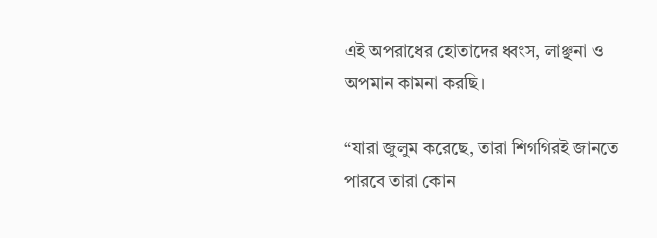এই অপরাধের হোতাদের ধ্বংস, লাঞ্ছনা ও অপমান কামনা করছি।

“যারা জুলুম করেছে, তারা শিগগিরই জানতে পারবে তারা কোন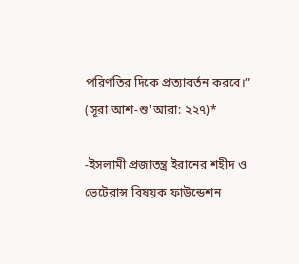পরিণতির দিকে প্রত্যাবর্তন করবে।” (সূরা আশ-শু'আরা: ২২৭)*

-ইসলামী প্রজাতন্ত্র ইরানের শহীদ ও ভেটেরান্স বিষয়ক ফাউন্ডেশন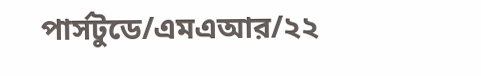পার্সটুডে/এমএআর/২২